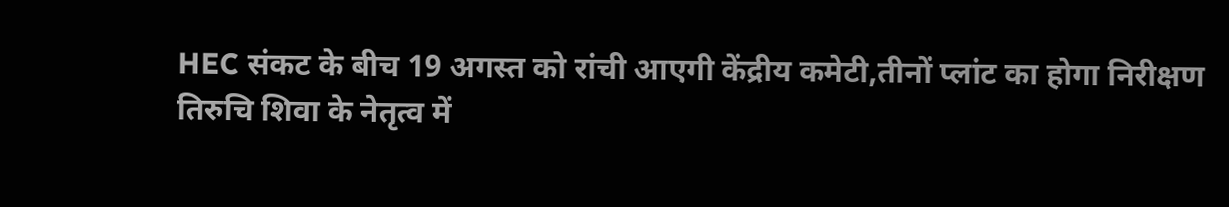HEC संकट के बीच 19 अगस्त को रांची आएगी केंद्रीय कमेटी,तीनों प्लांट का होगा निरीक्षण
तिरुचि शिवा के नेतृत्व में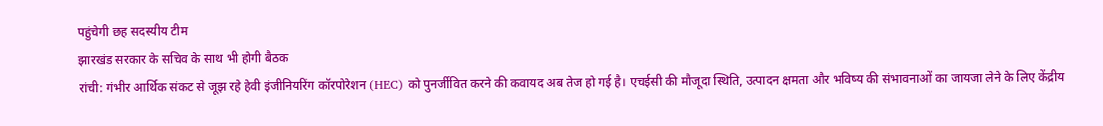पहुंचेगी छह सदस्यीय टीम
झारखंड सरकार के सचिव के साथ भी होगी बैठक
रांची: गंभीर आर्थिक संकट से जूझ रहे हेवी इंजीनियरिंग कॉरपोरेशन (HEC) को पुनर्जीवित करने की कवायद अब तेज हो गई है। एचईसी की मौजूदा स्थिति, उत्पादन क्षमता और भविष्य की संभावनाओं का जायजा लेने के लिए केंद्रीय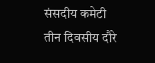संसदीय कमेटी तीन दिवसीय दौरे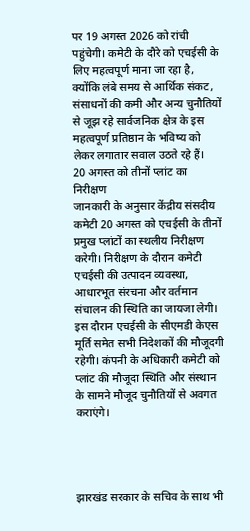पर 19 अगस्त 2026 को रांची पहुंचेगी। कमेटी के दौरे को एचईसी के लिए महत्वपूर्ण माना जा रहा है, क्योंकि लंबे समय से आर्थिक संकट, संसाधनों की कमी और अन्य चुनौतियों से जूझ रहे सार्वजनिक क्षेत्र के इस महत्वपूर्ण प्रतिष्ठान के भविष्य को लेकर लगातार सवाल उठते रहे हैं।
20 अगस्त को तीनों प्लांट का निरीक्षण
जानकारी के अनुसार केंद्रीय संसदीय कमेटी 20 अगस्त को एचईसी के तीनों प्रमुख प्लांटों का स्थलीय निरीक्षण करेगी। निरीक्षण के दौरान कमेटी एचईसी की उत्पादन व्यवस्था, आधारभूत संरचना और वर्तमान संचालन की स्थिति का जायजा लेगी। इस दौरान एचईसी के सीएमडी केएस मूर्ति समेत सभी निदेशकों की मौजूदगी रहेगी। कंपनी के अधिकारी कमेटी को प्लांट की मौजूदा स्थिति और संस्थान के सामने मौजूद चुनौतियों से अवगत कराएंगे।




झारखंड सरकार के सचिव के साथ भी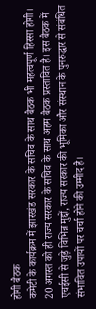होगी बैठक
कमेटी के कार्यक्रम में झारखंड सरकार के सचिव के साथ बैठक भी महत्वपूर्ण हिस्सा होगी। 20 अगस्त को ही राज्य सरकार के सचिव के साथ अहम बैठक प्रस्तावित है। इस बैठक में एचईसी से जुड़े विभिन्न मुद्दों, राज्य सरकार की भूमिका और संस्थान के पुनरुद्धार से संबंधित संभावित उपायों पर चर्चा होने की उम्मीद है।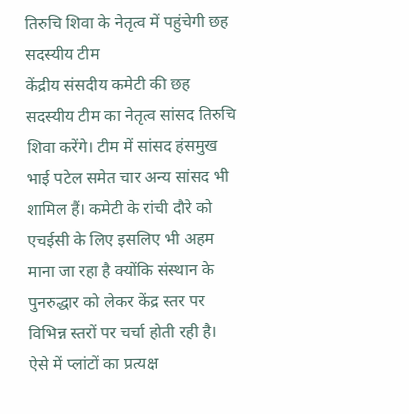तिरुचि शिवा के नेतृत्व में पहुंचेगी छह सदस्यीय टीम
केंद्रीय संसदीय कमेटी की छह सदस्यीय टीम का नेतृत्व सांसद तिरुचि शिवा करेंगे। टीम में सांसद हंसमुख भाई पटेल समेत चार अन्य सांसद भी शामिल हैं। कमेटी के रांची दौरे को एचईसी के लिए इसलिए भी अहम माना जा रहा है क्योंकि संस्थान के पुनरुद्धार को लेकर केंद्र स्तर पर विभिन्न स्तरों पर चर्चा होती रही है। ऐसे में प्लांटों का प्रत्यक्ष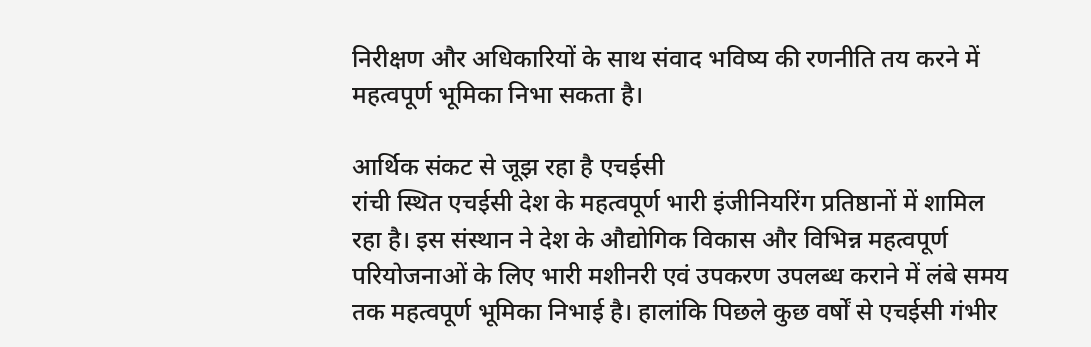निरीक्षण और अधिकारियों के साथ संवाद भविष्य की रणनीति तय करने में महत्वपूर्ण भूमिका निभा सकता है।

आर्थिक संकट से जूझ रहा है एचईसी
रांची स्थित एचईसी देश के महत्वपूर्ण भारी इंजीनियरिंग प्रतिष्ठानों में शामिल रहा है। इस संस्थान ने देश के औद्योगिक विकास और विभिन्न महत्वपूर्ण परियोजनाओं के लिए भारी मशीनरी एवं उपकरण उपलब्ध कराने में लंबे समय तक महत्वपूर्ण भूमिका निभाई है। हालांकि पिछले कुछ वर्षों से एचईसी गंभीर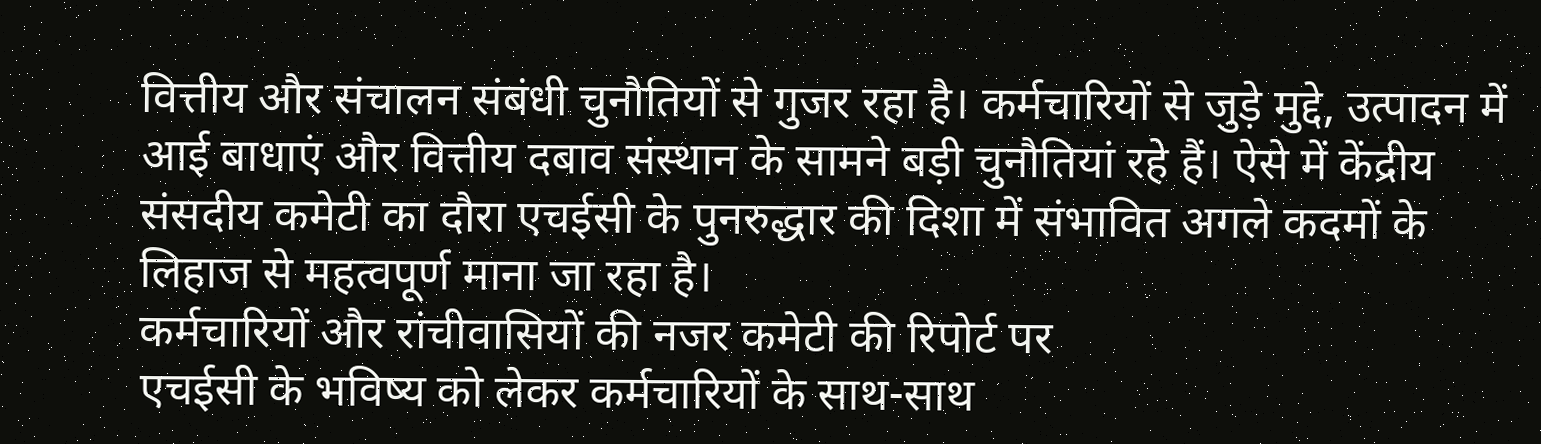वित्तीय और संचालन संबंधी चुनौतियों से गुजर रहा है। कर्मचारियों से जुड़े मुद्दे, उत्पादन में आई बाधाएं और वित्तीय दबाव संस्थान के सामने बड़ी चुनौतियां रहे हैं। ऐसे में केंद्रीय संसदीय कमेटी का दौरा एचईसी के पुनरुद्धार की दिशा में संभावित अगले कदमों के लिहाज से महत्वपूर्ण माना जा रहा है।
कर्मचारियों और रांचीवासियों की नजर कमेटी की रिपोर्ट पर
एचईसी के भविष्य को लेकर कर्मचारियों के साथ-साथ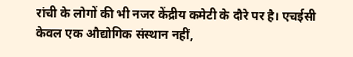रांची के लोगों की भी नजर केंद्रीय कमेटी के दौरे पर है। एचईसी केवल एक औद्योगिक संस्थान नहीं,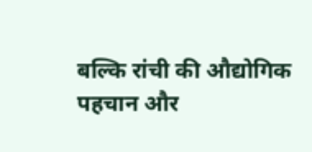बल्कि रांची की औद्योगिक पहचान और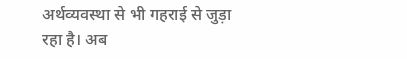अर्थव्यवस्था से भी गहराई से जुड़ा रहा है। अब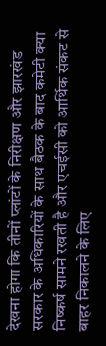देखना होगा कि तीनों प्लांटों के निरीक्षण और झारखंड सरकार के अधिकारियों के साथ बैठक के बाद कमेटी क्या निष्कर्ष सामने रखती है और एचईसी को आर्थिक संकट से बाहर निकालने के लिए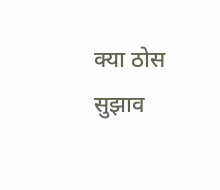क्या ठोस सुझाव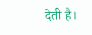देती है।